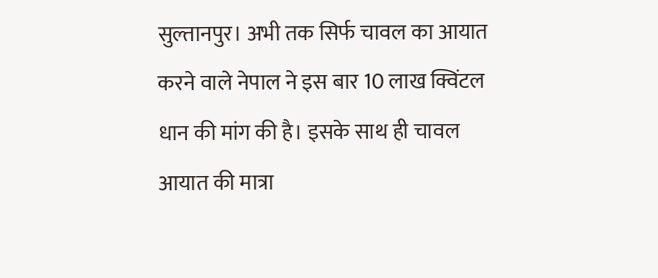सुल्तानपुर। अभी तक सिर्फ चावल का आयात करने वाले नेपाल ने इस बार 10 लाख क्विंटल धान की मांग की है। इसके साथ ही चावल आयात की मात्रा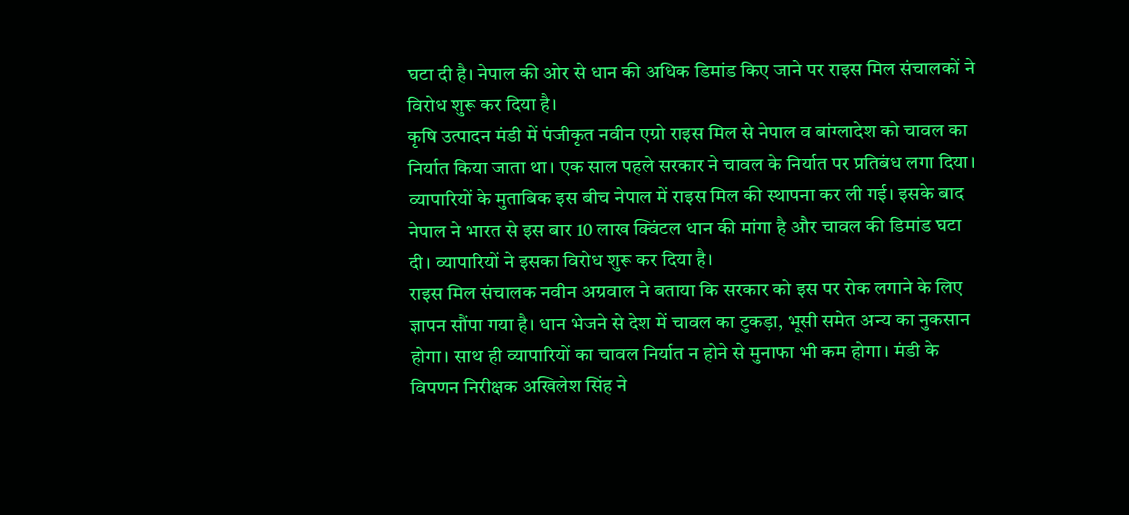घटा दी है। नेपाल की ओर से धान की अधिक डिमांड किए जाने पर राइस मिल संचालकों ने विरोध शुरू कर दिया है।
कृषि उत्पादन मंडी में पंजीकृत नवीन एग्रो राइस मिल से नेपाल व बांग्लादेश को चावल का निर्यात किया जाता था। एक साल पहले सरकार ने चावल के निर्यात पर प्रतिबंध लगा दिया। व्यापारियों के मुताबिक इस बीच नेपाल में राइस मिल की स्थापना कर ली गई। इसके बाद नेपाल ने भारत से इस बार 10 लाख क्विंटल धान की मांगा है और चावल की डिमांड घटा दी। व्यापारियों ने इसका विरोध शुरू कर दिया है।
राइस मिल संचालक नवीन अग्रवाल ने बताया कि सरकार को इस पर रोक लगाने के लिए ज्ञापन सौंपा गया है। धान भेजने से देश में चावल का टुकड़ा, भूसी समेत अन्य का नुकसान होगा। साथ ही व्यापारियों का चावल निर्यात न होने से मुनाफा भी कम होगा। मंडी के विपणन निरीक्षक अखिलेश सिंह ने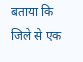बताया कि जिले से एक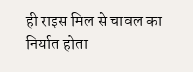ही राइस मिल से चावल का निर्यात होता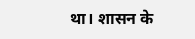था। शासन के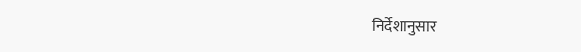निर्देशानुसार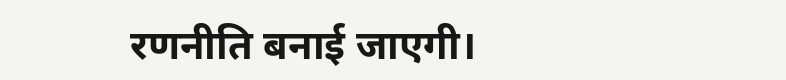रणनीति बनाई जाएगी।